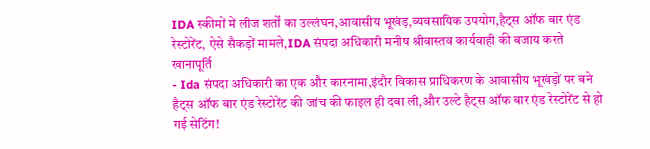IDA स्कीमों में लीज शर्तों का उल्लंघन,आवासीय भूखंड़,व्यवसायिक उपयोग,हैट्स ऑफ बार एंड रेस्टोरेंट, ऐसे सैकड़ों मामले,IDA संपदा अधिकारी मनीष श्रीवास्तव कार्यवाही की बजाय करते खानापूर्ति
- Ida संपदा अधिकारी का एक और कारनामा,इंदौर विकास प्राधिकरण के आवासीय भूखंड़ों पर बने हैट्स ऑफ बार एंड रेस्टोरेंट की जांच की फाइल ही दबा ली,और उल्टे हैट्स ऑफ बार एंड रेस्टोरेंट से हो गई सेटिंग!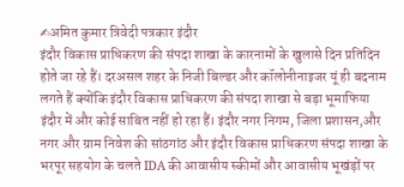✍अमित कुमार त्रिवेदी पत्रकार इंदौर
इंदौर विकास प्राधिकरण की संपदा शाखा के कारनामों के खुलासे दिन प्रतिदिन होते जा रहे हैं। दरअसल शहर के निजी बिल्डर और कॉलोनीनाइजर यूं ही बदनाम लगते हैं क्योंकि इंदौर विकास प्राधिकरण की संपदा शाखा से बड़ा भूमाफिया इंदौर में और कोई साबित नहीं हो रहा हैं। इंदौर नगर निगम, जिला प्रशासन,और नगर और ग्राम निवेश की सांठगांठ और इंदौर विकास प्राधिकरण संपदा शाखा के भरपूर सहयोग के चलते IDA की आवासीय स्कीमों और आवासीय भूखंड़ों पर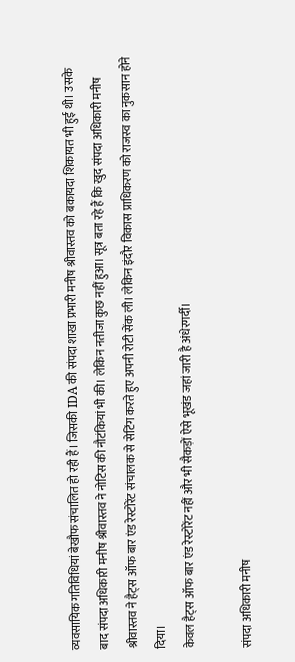व्यवसायिक गतिविधियां बेखौफ संचालित हो रही हैं। जिसकी IDA की संपदा शाखा प्रभारी मनीष श्रीवास्तव को बकायदा शिकायत भी हुई थी। उसके बाद संपदा अधिकारी मनीष श्रीवास्तव ने नोटिस की नौटंकियां भी की। लेकिन नतीजा कुछ नहीं हुआ। सूत्र बता रहे हैं कि खुद संपदा अधिकारी मनीष श्रीवास्तव ने हैट्स ऑफ बार एंड रेस्टोरेंट संचालक से सेटिंग करते हुए अपनी रोटी सेंक ली। लेकिन इंदौर विकास प्राधिकरण को राजस्व का नुकसान होने दिया।
केवल हैट्स ऑफ बार एंड रेस्टोरेंट नहीं और भी सैकड़ों ऐसे भूखंड जहां जारी है अंधेरगर्दी।

संपदा अधिकारी मनीष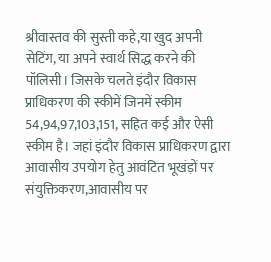श्रीवास्तव की सुस्ती कहे,या खुद अपनी सेटिंग, या अपने स्वार्थ सिद्ध करने की पॉलिसी। जिसके चलते इंदौर विकास प्राधिकरण की स्कीमें जिनमें स्कीम 54,94,97,103,151, सहित कई और ऐसी स्कीम है। जहां इंदौर विकास प्राधिकरण द्वारा आवासीय उपयोग हेतु आवंटित भूखंड़ों पर संयुक्तिकरण,आवासीय पर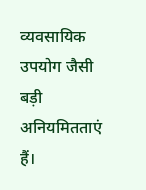व्यवसायिक उपयोग जैसी बड़ी अनियमितताएं हैं।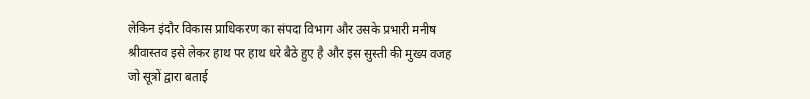लेकिन इंदौर विकास प्राधिकरण का संपदा विभाग और उसके प्रभारी मनीष श्रीवास्तव इसे लेकर हाथ पर हाथ धरे बैठे हुए है और इस सुस्ती की मुख्य वजह जो सूत्रों द्वारा बताई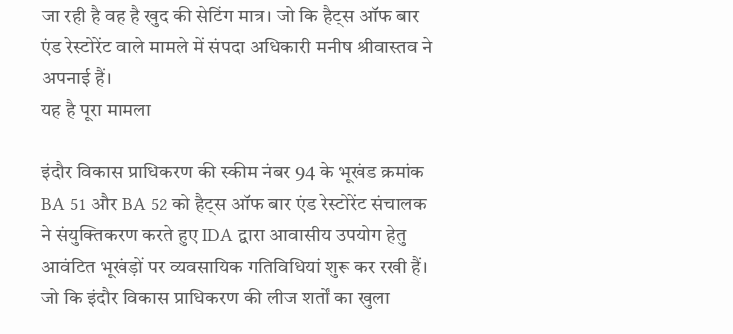जा रही है वह है खुद की सेटिंग मात्र। जो कि हैट्स ऑफ बार एंड रेस्टोरेंट वाले मामले में संपदा अधिकारी मनीष श्रीवास्तव ने अपनाई हैं।
यह है पूरा मामला

इंदौर विकास प्राधिकरण की स्कीम नंबर 94 के भूखंड क्रमांक BA 51 और BA 52 को हैट्स ऑफ बार एंड रेस्टोरेंट संचालक ने संयुक्तिकरण करते हुए IDA द्वारा आवासीय उपयोग हेतु आवंटित भूखंड़ों पर व्यवसायिक गतिविधियां शुरू कर रखी हैं। जो कि इंदौर विकास प्राधिकरण की लीज शर्तों का खुला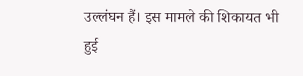उल्लंघन हैं। इस मामले की शिकायत भी हुई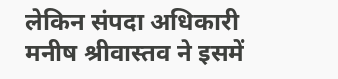लेकिन संपदा अधिकारी मनीष श्रीवास्तव ने इसमें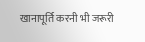खानापूर्ति करनी भी जरूरी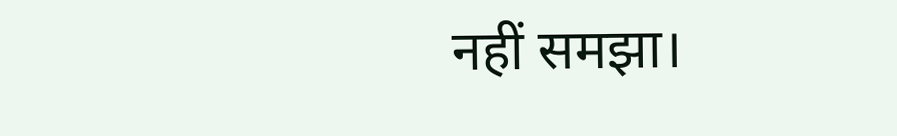नहीं समझा।